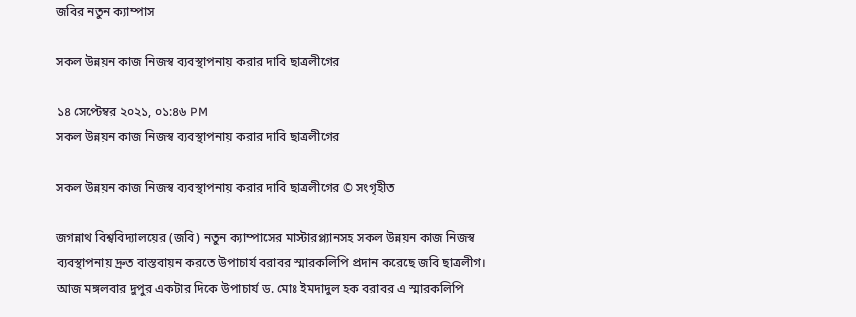জবির নতুন ক্যাম্পাস

সকল উন্নয়ন কাজ নিজস্ব ব্যবস্থাপনায় করার দাবি ছাত্রলীগের

১৪ সেপ্টেম্বর ২০২১, ০১:৪৬ PM
সকল উন্নয়ন কাজ নিজস্ব ব্যবস্থাপনায় করার দাবি ছাত্রলীগের

সকল উন্নয়ন কাজ নিজস্ব ব্যবস্থাপনায় করার দাবি ছাত্রলীগের © সংগৃহীত

জগন্নাথ বিশ্ববিদ্যালয়ের (জবি) নতুন ক্যাম্পাসের মাস্টারপ্ল্যানসহ সকল উন্নয়ন কাজ নিজস্ব ব্যবস্থাপনায় দ্রুত বাস্তবায়ন করতে উপাচার্য বরাবর স্মারকলিপি প্রদান করেছে জবি ছাত্রলীগ। আজ মঙ্গলবার দুপুর একটার দিকে উপাচার্য ড. মোঃ ইমদাদুল হক বরাবর এ স্মারকলিপি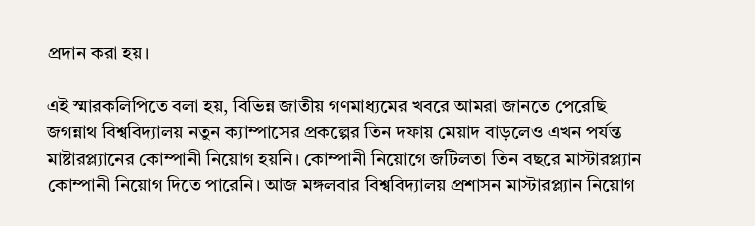প্রদান করা হয়।

এই স্মারকলিপিতে বলা হয়, বিভিন্ন জাতীয় গণমাধ্যমের খবরে আমরা জানতে পেরেছি জগন্নাথ বিশ্ববিদ্যালয় নতুন ক্যাম্পাসের প্রকল্পের তিন দফায় মেয়াদ বাড়লেও এখন পর্যন্ত মাষ্টারপ্ল্যানের কোম্পানী নিয়োগ হয়নি। কোম্পানী নিয়োগে জটিলতা তিন বছরে মাস্টারপ্ল্যান কোম্পানী নিয়োগ দিতে পারেনি। আজ মঙ্গলবার বিশ্ববিদ্যালয় প্রশাসন মাস্টারপ্ল্যান নিয়োগ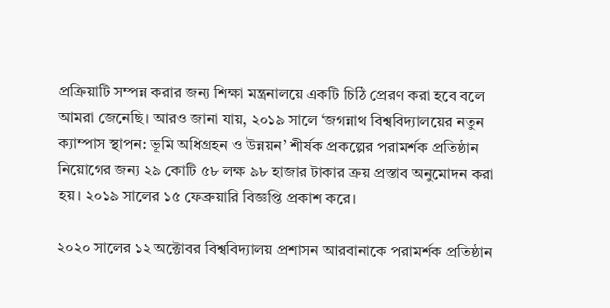প্রক্রিয়াটি সম্পন্ন করার জন্য শিক্ষা মন্ত্রনালয়ে একটি চিঠি প্রেরণ করা হবে বলে আমরা জেনেছি। আরও জানা যায়, ২০১৯ সালে ‘জগন্নাথ বিশ্ববিদ্যালয়ের নতুন ক্যাম্পাস স্থাপন: ভূমি অধিগ্রহন ও উন্নয়ন’ শীর্ষক প্রকল্পের পরামর্শক প্রতিষ্ঠান নিয়োগের জন্য ২৯ কোটি ৫৮ লক্ষ ৯৮ হাজার টাকার ক্রয় প্রস্তাব অনুমোদন করা হয়। ২০১৯ সালের ১৫ ফেব্রুয়ারি বিজ্ঞপ্তি প্রকাশ করে।

২০২০ সালের ১২ অক্টোবর বিশ্ববিদ্যালয় প্রশাসন আরবানাকে পরামর্শক প্রতিষ্ঠান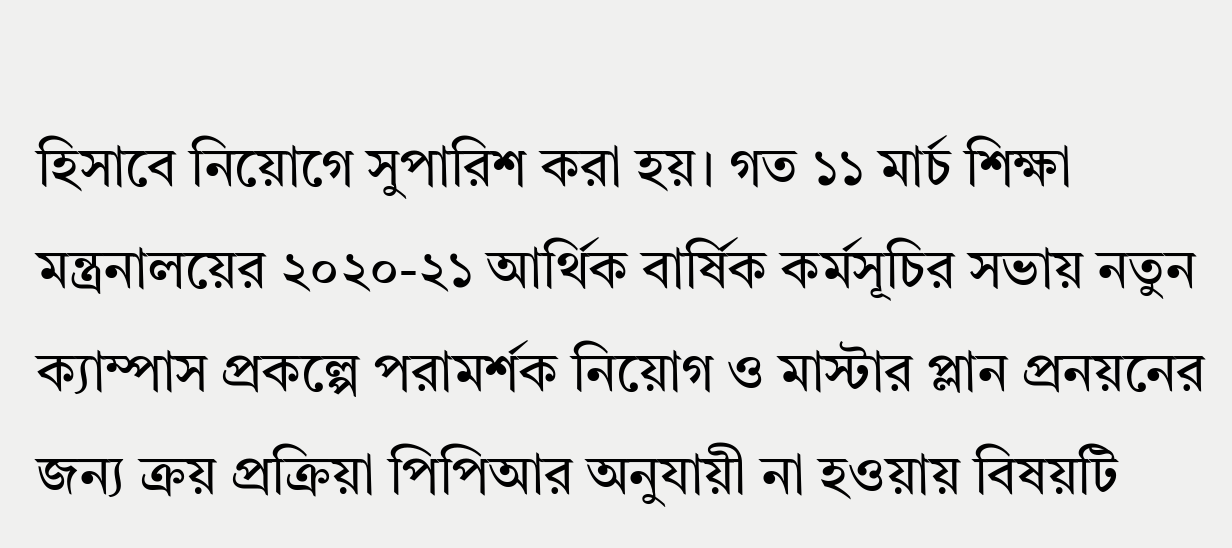হিসাবে নিয়োগে সুপারিশ করা হয়। গত ১১ মার্চ শিক্ষা মন্ত্রনালয়ের ২০২০-২১ আর্থিক বার্ষিক কর্মসূচির সভায় নতুন ক্যাম্পাস প্রকল্পে পরামর্শক নিয়োগ ও মাস্টার প্লান প্রনয়নের জন্য ক্রয় প্রক্রিয়া পিপিআর অনুযায়ী না হওয়ায় বিষয়টি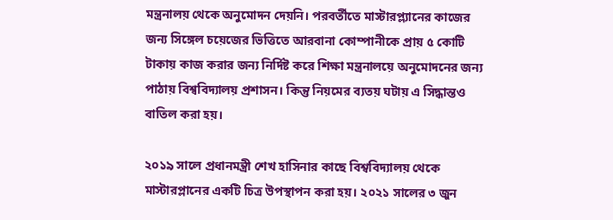মন্ত্রনালয় থেকে অনুমোদন দেয়নি। পরবর্তীতে মাস্টারপ্ল্যানের কাজের জন্য সিঙ্গেল চয়েজের ভিত্তিতে আরবানা কোম্পানীকে প্রায় ৫ কোটি টাকায় কাজ করার জন্য নির্দিষ্ট করে শিক্ষা মন্ত্রনালয়ে অনুমোদনের জন্য পাঠায় বিশ্ববিদ্যালয় প্রশাসন। কিন্তু নিয়মের ব্যতয় ঘটায় এ সিদ্ধান্তও বাতিল করা হয়।

২০১৯ সালে প্রধানমন্ত্রী শেখ হাসিনার কাছে বিশ্ববিদ্যালয় থেকে মাস্টারপ্লানের একটি চিত্র উপস্থাপন করা হয়। ২০২১ সালের ৩ জুন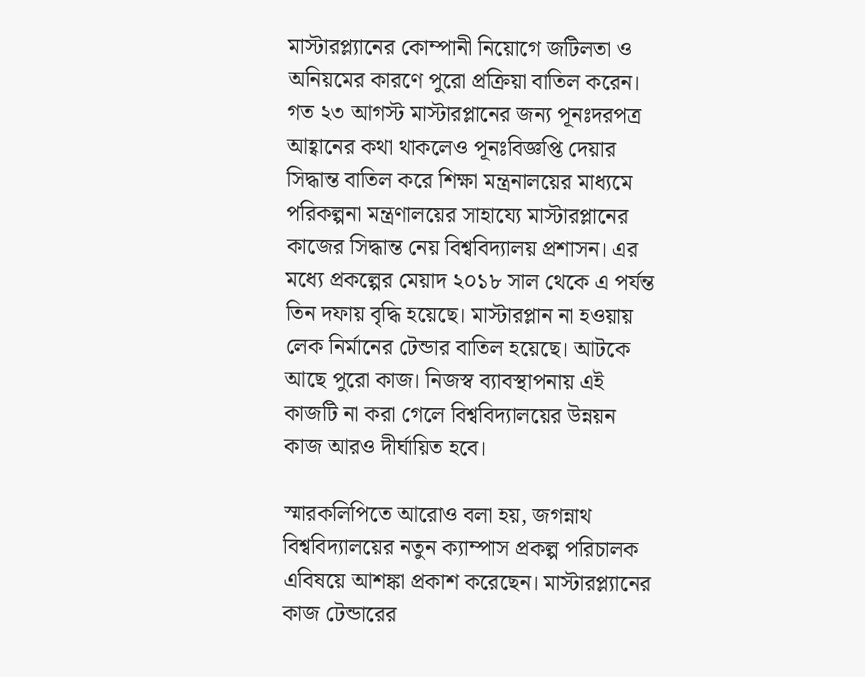মাস্টারপ্ল্যানের কোম্পানী নিয়োগে জটিলতা ও অনিয়মের কারণে পুরো প্রক্রিয়া বাতিল করেন। গত ২৩ আগস্ট মাস্টারপ্লানের জন্য পূনঃদরপত্র আহ্বানের কথা থাকলেও পূনঃবিজ্ঞপ্তি দেয়ার সিদ্ধান্ত বাতিল করে শিক্ষা মন্ত্রনালয়ের মাধ্যমে পরিকল্পনা মন্ত্রণালয়ের সাহায্যে মাস্টারপ্লানের কাজের সিদ্ধান্ত নেয় বিশ্ববিদ্যালয় প্রশাসন। এর মধ্যে প্রকল্পের মেয়াদ ২০১৮ সাল থেকে এ পর্যন্ত তিন দফায় বৃদ্ধি হয়েছে। মাস্টারপ্লান না হওয়ায় লেক নির্মানের টেন্ডার বাতিল হয়েছে। আটকে আছে পুরো কাজ। নিজস্ব ব্যাবস্থাপনায় এই কাজটি না করা গেলে বিশ্ববিদ্যালয়ের উন্নয়ন কাজ আরও দীর্ঘায়িত হবে।

স্মারকলিপিতে আরোও বলা হয়, জগন্নাথ বিশ্ববিদ্যালয়ের নতুন ক্যাম্পাস প্রকল্প পরিচালক এবিষয়ে আশঙ্কা প্রকাশ করেছেন। মাস্টারপ্ল্যানের কাজ টেন্ডারের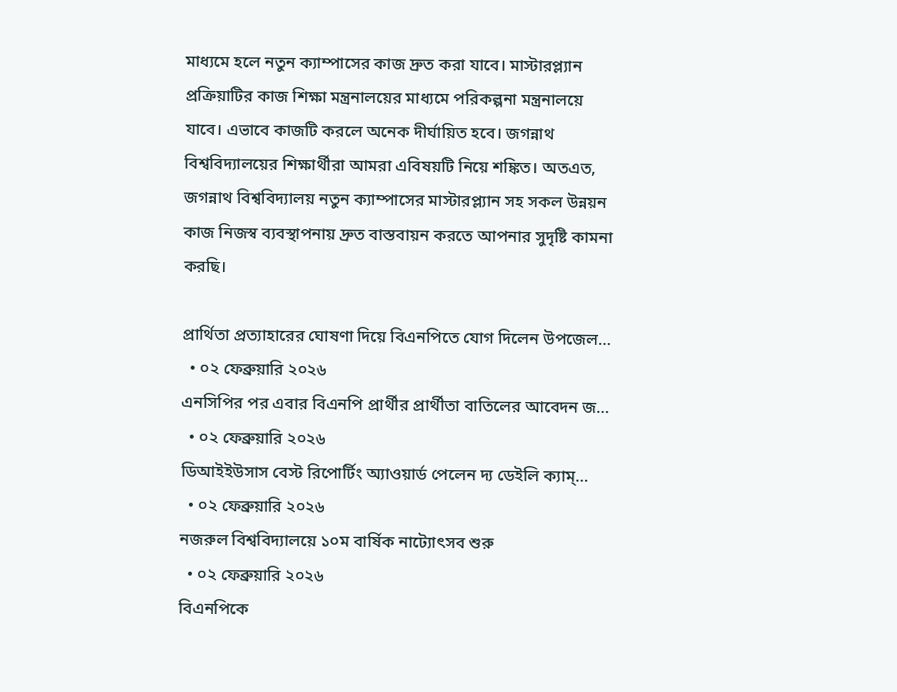মাধ্যমে হলে নতুন ক্যাম্পাসের কাজ দ্রুত করা যাবে। মাস্টারপ্ল্যান প্রক্রিয়াটির কাজ শিক্ষা মন্ত্রনালয়ের মাধ্যমে পরিকল্পনা মন্ত্রনালয়ে যাবে। এভাবে কাজটি করলে অনেক দীর্ঘায়িত হবে। জগন্নাথ বিশ্ববিদ্যালয়ের শিক্ষার্থীরা আমরা এবিষয়টি নিয়ে শঙ্কিত। অতএত, জগন্নাথ বিশ্ববিদ্যালয় নতুন ক্যাম্পাসের মাস্টারপ্ল্যান সহ সকল উন্নয়ন কাজ নিজস্ব ব্যবস্থাপনায় দ্রুত বাস্তবায়ন করতে আপনার সুদৃষ্টি কামনা করছি।

প্রার্থিতা প্রত্যাহারের ঘোষণা দিয়ে বিএনপিতে যোগ দিলেন উপজেল…
  • ০২ ফেব্রুয়ারি ২০২৬
এনসিপির পর এবার বিএনপি প্রার্থীর প্রার্থীতা বাতিলের আবেদন জ…
  • ০২ ফেব্রুয়ারি ২০২৬
ডিআইইউসাস বেস্ট রিপোর্টিং অ্যাওয়ার্ড পেলেন দ্য ডেইলি ক্যাম্…
  • ০২ ফেব্রুয়ারি ২০২৬
নজরুল বিশ্ববিদ্যালয়ে ১০ম বার্ষিক নাট্যোৎসব শুরু
  • ০২ ফেব্রুয়ারি ২০২৬
বিএনপিকে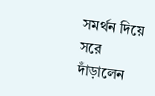সমর্থন দিয়ে সরে দাঁড়ালেন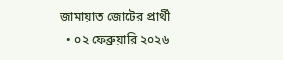জামায়াত জোটের প্রার্থী
  • ০২ ফেব্রুয়ারি ২০২৬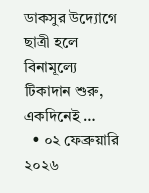ডাকসুর উদ্যোগে ছাত্রী হলে বিনামূল্যে টিকাদান শুরু, একদিনেই …
  • ০২ ফেব্রুয়ারি ২০২৬